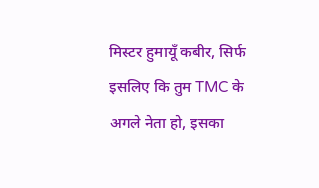मिस्टर हुमायूँ कबीर, सिर्फ इसलिए कि तुम TMC के अगले नेता हो, इसका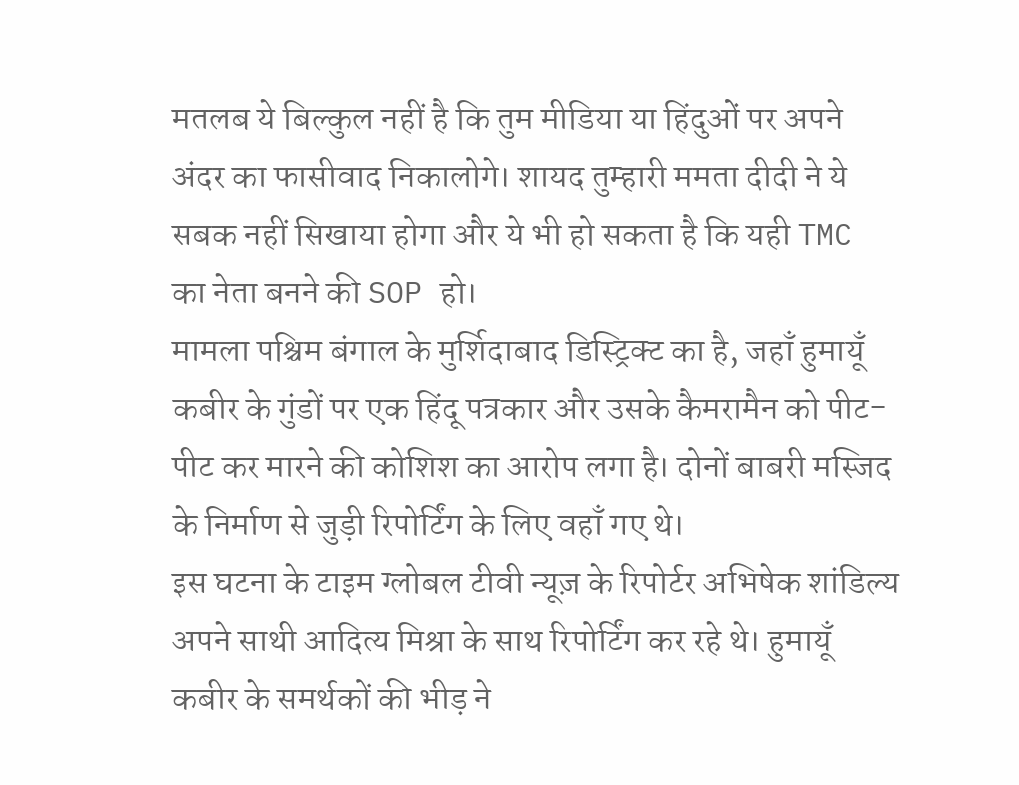मतलब ये बिल्कुल नहीं है कि तुम मीडिया या हिंदुओं पर अपने अंदर का फासीवाद निकालोगे। शायद तुम्हारी ममता दीदी ने ये सबक नहीं सिखाया होगा और ये भी हो सकता है कि यही TMC का नेता बनने की SOP हो।
मामला पश्चिम बंगाल के मुर्शिदाबाद डिस्ट्रिक्ट का है, जहाँ हुमायूँ कबीर के गुंडों पर एक हिंदू पत्रकार और उसके कैमरामैन को पीट-पीट कर मारने की कोशिश का आरोप लगा है। दोनों बाबरी मस्जिद के निर्माण से जुड़ी रिपोर्टिंग के लिए वहाँ गए थे।
इस घटना के टाइम ग्लोबल टीवी न्यूज़ के रिपोर्टर अभिषेक शांडिल्य अपने साथी आदित्य मिश्रा के साथ रिपोर्टिंग कर रहे थे। हुमायूँ कबीर के समर्थकों की भीड़ ने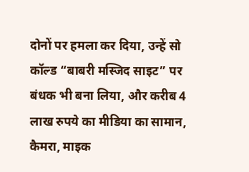दोनों पर हमला कर दिया, उन्हें सो कॉल्ड “बाबरी मस्जिद साइट” पर बंधक भी बना लिया, और करीब 4 लाख रुपये का मीडिया का सामान, कैमरा, माइक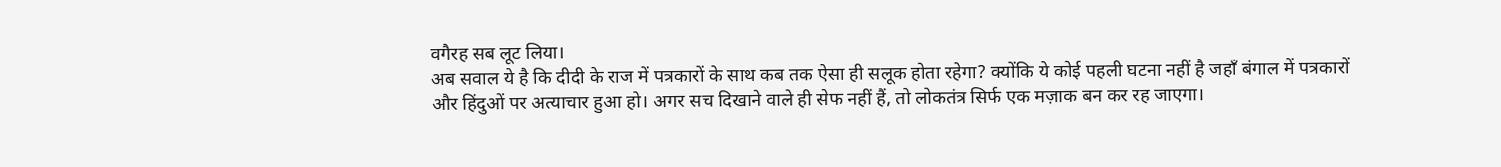वगैरह सब लूट लिया।
अब सवाल ये है कि दीदी के राज में पत्रकारों के साथ कब तक ऐसा ही सलूक होता रहेगा? क्योंकि ये कोई पहली घटना नहीं है जहाँ बंगाल में पत्रकारों और हिंदुओं पर अत्याचार हुआ हो। अगर सच दिखाने वाले ही सेफ नहीं हैं, तो लोकतंत्र सिर्फ एक मज़ाक बन कर रह जाएगा।